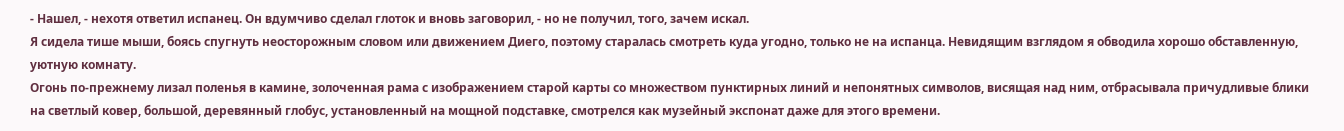- Нашел, - нехотя ответил испанец. Он вдумчиво сделал глоток и вновь заговорил, - но не получил, того, зачем искал.
Я сидела тише мыши, боясь спугнуть неосторожным словом или движением Диего, поэтому старалась смотреть куда угодно, только не на испанца. Невидящим взглядом я обводила хорошо обставленную, уютную комнату.
Огонь по-прежнему лизал поленья в камине, золоченная рама с изображением старой карты со множеством пунктирных линий и непонятных символов, висящая над ним, отбрасывала причудливые блики на светлый ковер, большой, деревянный глобус, установленный на мощной подставке, смотрелся как музейный экспонат даже для этого времени.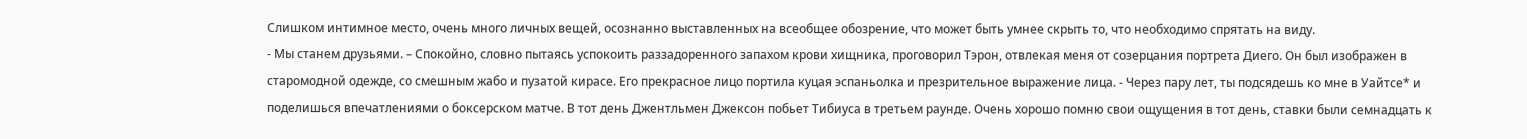Слишком интимное место, очень много личных вещей, осознанно выставленных на всеобщее обозрение, что может быть умнее скрыть то, что необходимо спрятать на виду.
- Мы станем друзьями. – Спокойно, словно пытаясь успокоить раззадоренного запахом крови хищника, проговорил Тэрон, отвлекая меня от созерцания портрета Диего. Он был изображен в старомодной одежде, со смешным жабо и пузатой кирасе. Его прекрасное лицо портила куцая эспаньолка и презрительное выражение лица. - Через пару лет, ты подсядешь ко мне в Уайтсе* и поделишься впечатлениями о боксерском матче. В тот день Джентльмен Джексон побьет Тибиуса в третьем раунде. Очень хорошо помню свои ощущения в тот день, ставки были семнадцать к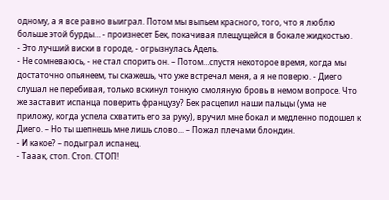одному, а я все равно выиграл. Потом мы выпьем красного, того, что я люблю больше этой бурды… - произнесет Бек, покачивая плещущейся в бокале жидкостью.
- Это лучший виски в городе, - огрызнулась Адель.
- Не сомневаюсь, - не стал спорить он. – Потом…спустя некоторое время, когда мы достаточно опьянеем, ты скажешь, что уже встречал меня, а я не поверю. - Диего слушал не перебивая, только вскинул тонкую смоляную бровь в немом вопросе. Что же заставит испанца поверить французу? Бек расцепил наши пальцы (ума не приложу, когда успела схватить его за руку), вручил мне бокал и медленно подошел к Диего. – Но ты шепнешь мне лишь слово... – Пожал плечами блондин.
- И какое? – подыграл испанец.
- Тааак, стоп. Стоп. СТОП!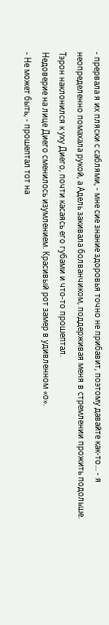- прервала я их пляски с саблями, - мне сие знание здоровья точно не прибавит, поэтому давайте как-то… - я неопределенно помахала рукой, а Адель закивала болванчиком, поддерживая меня в стремлении прожить подольше.
Тэрон наклонился к уху Диего, почти касаясь его губами и что-то прошептал.
Недоверие на лице Диего сменилось изумлением. Красивый рот замер в удивленном «о».
- Не может быть, - прошептал тот на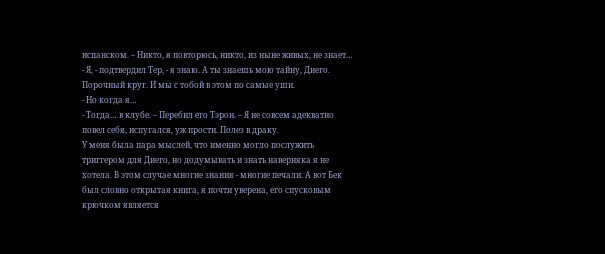испанском. – Никто, я повторюсь, никто, из ныне живых, не знает…
- Я, - подтвердил Тер, - я знаю. А ты знаешь мою тайну, Диего. Порочный круг. И мы с тобой в этом по самые уши.
- Но когда я…
- Тогда… в клубе. – Перебил его Тэрон. – Я не совсем адекватно повел себя, испугался, уж прости. Полез в драку.
У меня была пара мыслей, что именно могло послужить триггером для Диего, но додумывать и знать наверняка я не хотела. В этом случае многие знания - многие печали. А вот Бек был словно открытая книга, я почти уверена, его спусковым крючком является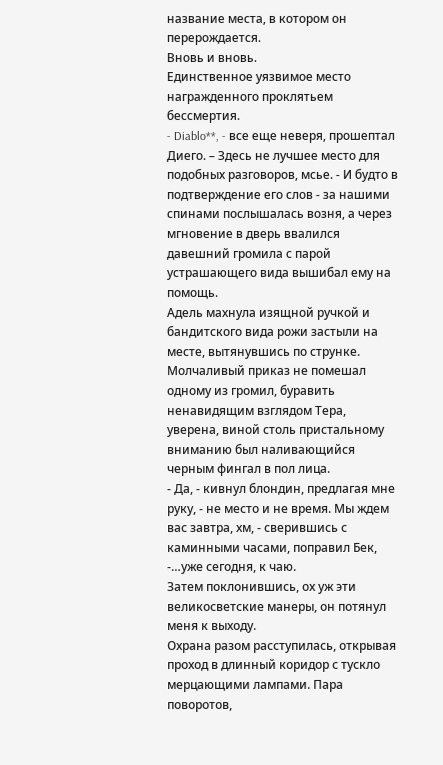название места, в котором он перерождается.
Вновь и вновь.
Единственное уязвимое место награжденного проклятьем бессмертия.
- Diablo**, - все еще неверя, прошептал Диего. – Здесь не лучшее место для подобных разговоров, мсье. - И будто в подтверждение его слов - за нашими спинами послышалась возня, а через мгновение в дверь ввалился давешний громила с парой устрашающего вида вышибал ему на помощь.
Адель махнула изящной ручкой и бандитского вида рожи застыли на месте, вытянувшись по струнке. Молчаливый приказ не помешал одному из громил, буравить ненавидящим взглядом Тера, уверена, виной столь пристальному вниманию был наливающийся черным фингал в пол лица.
- Да, - кивнул блондин, предлагая мне руку, - не место и не время. Мы ждем вас завтра, хм, - сверившись с каминными часами, поправил Бек, -…уже сегодня, к чаю.
Затем поклонившись, ох уж эти великосветские манеры, он потянул меня к выходу.
Охрана разом расступилась, открывая проход в длинный коридор с тускло мерцающими лампами. Пара поворотов,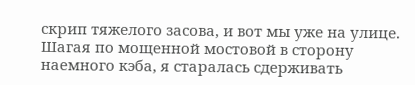скрип тяжелого засова, и вот мы уже на улице. Шагая по мощенной мостовой в сторону наемного кэба, я старалась сдерживать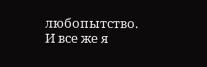любопытство.
И все же я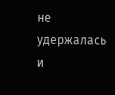не удержалась и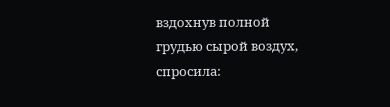вздохнув полной грудью сырой воздух, спросила: